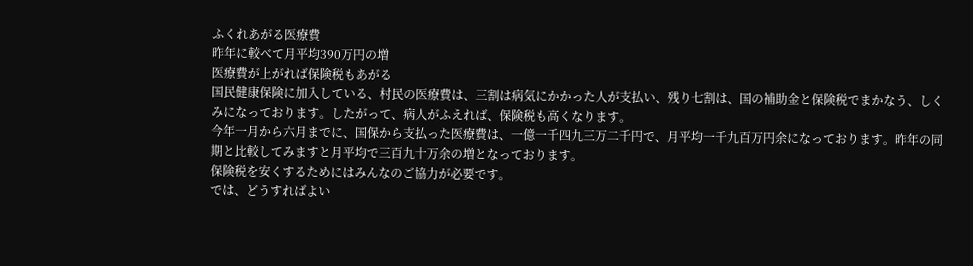ふくれあがる医療費
昨年に較べて月平均390万円の増
医療費が上がれば保険税もあがる
国民健康保険に加入している、村民の医療費は、三割は病気にかかった人が支払い、残り七割は、国の補助金と保険税でまかなう、しくみになっております。したがって、病人がふえれば、保険税も高くなります。
今年一月から六月までに、国保から支払った医療費は、一億一千四九三万二千円で、月平均一千九百万円余になっております。昨年の同期と比較してみますと月平均で三百九十万余の増となっております。
保険税を安くするためにはみんなのご協力が必要です。
では、どうすればよい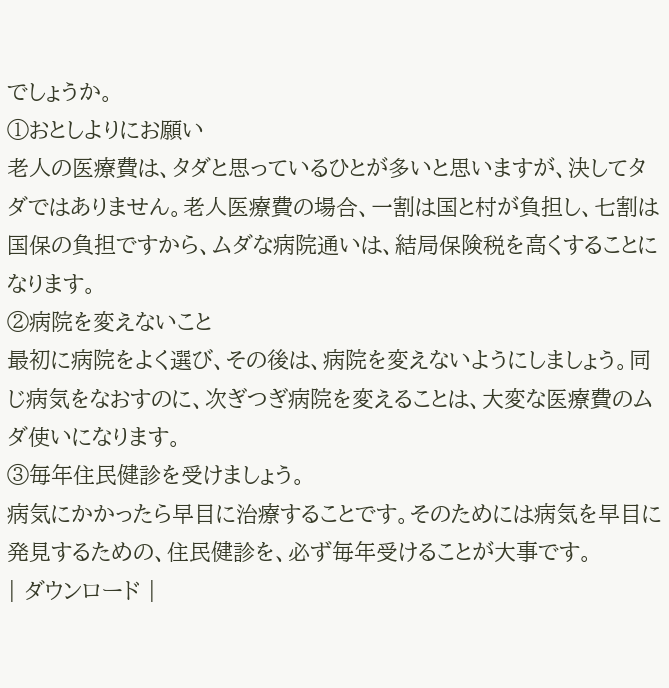でしょうか。
①おとしよりにお願い
老人の医療費は、タダと思っているひとが多いと思いますが、決してタダではありません。老人医療費の場合、一割は国と村が負担し、七割は国保の負担ですから、ムダな病院通いは、結局保険税を高くすることになります。
②病院を変えないこと
最初に病院をよく選び、その後は、病院を変えないようにしましょう。同じ病気をなおすのに、次ぎつぎ病院を変えることは、大変な医療費のムダ使いになります。
③毎年住民健診を受けましょう。
病気にかかったら早目に治療することです。そのためには病気を早目に発見するための、住民健診を、必ず毎年受けることが大事です。
| ダウンロード |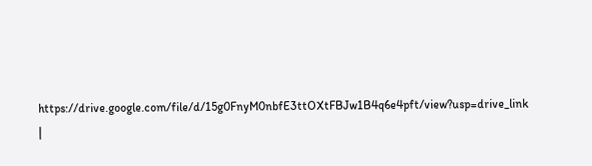https://drive.google.com/file/d/15g0FnyM0nbfE3ttOXtFBJw1B4q6e4pft/view?usp=drive_link |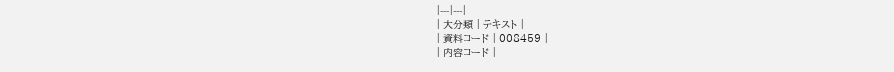|---|---|
| 大分類 | テキスト |
| 資料コード | 008459 |
| 内容コード |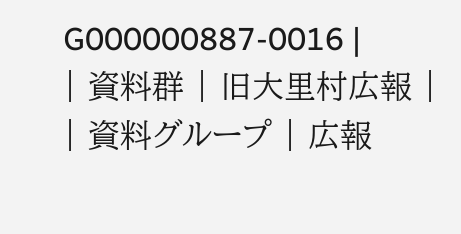G000000887-0016 |
| 資料群 | 旧大里村広報 |
| 資料グループ | 広報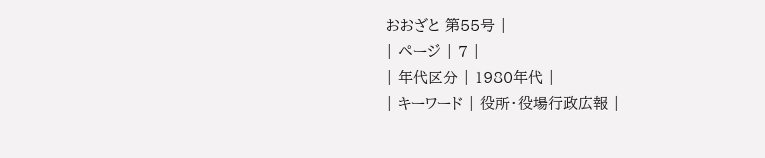おおざと 第55号 |
| ページ | 7 |
| 年代区分 | 1980年代 |
| キーワード | 役所・役場行政広報 |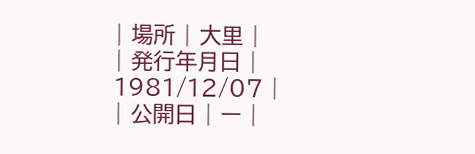| 場所 | 大里 |
| 発行年月日 | 1981/12/07 |
| 公開日 | ー |